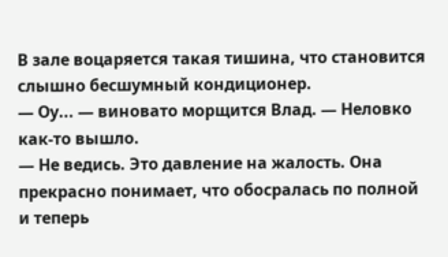В зале воцаряется такая тишина, что становится слышно бесшумный кондиционер.
— Оу... — виновато морщится Влад. — Неловко как-то вышло.
— Не ведись. Это давление на жалость. Она прекрасно понимает, что обосралась по полной и теперь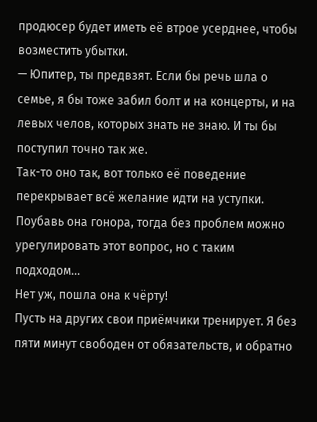продюсер будет иметь её втрое усерднее, чтобы возместить убытки.
— Юпитер, ты предвзят. Если бы речь шла о семье, я бы тоже забил болт и на концерты, и на левых челов, которых знать не знаю. И ты бы поступил точно так же.
Так-то оно так, вот только её поведение перекрывает всё желание идти на уступки. Поубавь она гонора, тогда без проблем можно урегулировать этот вопрос, но с таким подходом...
Нет уж, пошла она к чёрту!
Пусть на других свои приёмчики тренирует. Я без пяти минут свободен от обязательств, и обратно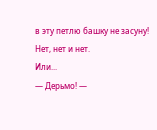в эту петлю башку не засуну!
Нет, нет и нет.
Или...
— Дерьмо! —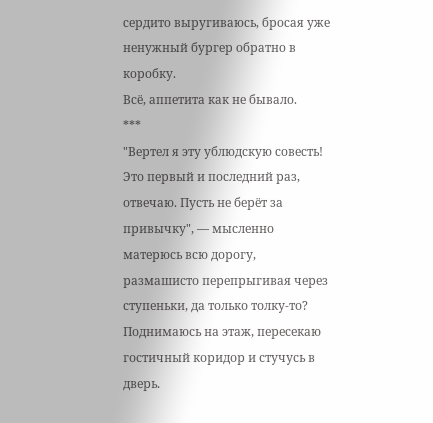сердито выругиваюсь, бросая уже ненужный бургер обратно в коробку.
Всё, аппетита как не бывало.
***
"Вертел я эту ублюдскую совесть! Это первый и последний раз, отвечаю. Пусть не берёт за привычку", — мысленно матерюсь всю дорогу, размашисто перепрыгивая через ступеньки, да только толку-то?
Поднимаюсь на этаж, пересекаю гостичный коридор и стучусь в дверь.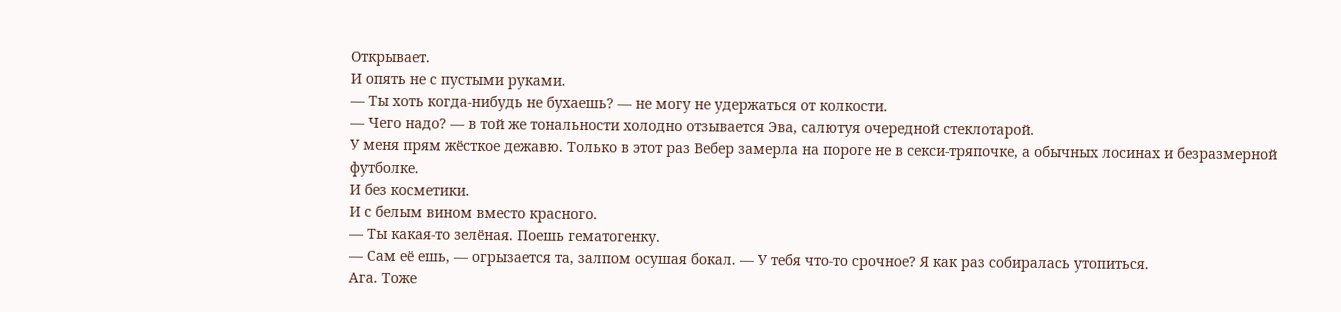Открывает.
И опять не с пустыми руками.
— Ты хоть когда-нибудь не бухаешь? — не могу не удержаться от колкости.
— Чего надо? — в той же тональности холодно отзывается Эва, салютуя очередной стеклотарой.
У меня прям жёсткое дежавю. Только в этот раз Вебер замерла на пороге не в секси-тряпочке, а обычных лосинах и безразмерной футболке.
И без косметики.
И с белым вином вместо красного.
— Ты какая-то зелёная. Поешь гематогенку.
— Сам её ешь, — огрызается та, залпом осушая бокал. — У тебя что-то срочное? Я как раз собиралась утопиться.
Ага. Тоже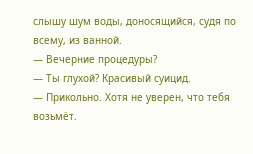слышу шум воды, доносящийся, судя по всему, из ванной.
— Вечерние процедуры?
— Ты глухой? Красивый суицид.
— Прикольно. Хотя не уверен, что тебя возьмёт.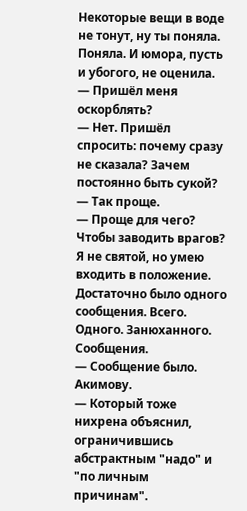Некоторые вещи в воде не тонут, ну ты поняла.
Поняла. И юмора, пусть и убогого, не оценила.
— Пришёл меня оскорблять?
— Нет. Пришёл спросить: почему сразу не сказала? Зачем постоянно быть сукой?
— Так проще.
— Проще для чего? Чтобы заводить врагов? Я не святой, но умею входить в положение. Достаточно было одного сообщения. Всего. Одного. Занюханного. Сообщения.
— Сообщение было. Акимову.
— Который тоже нихрена объяснил, ограничившись абстрактным "надо" и "по личным причинам".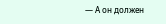— А он должен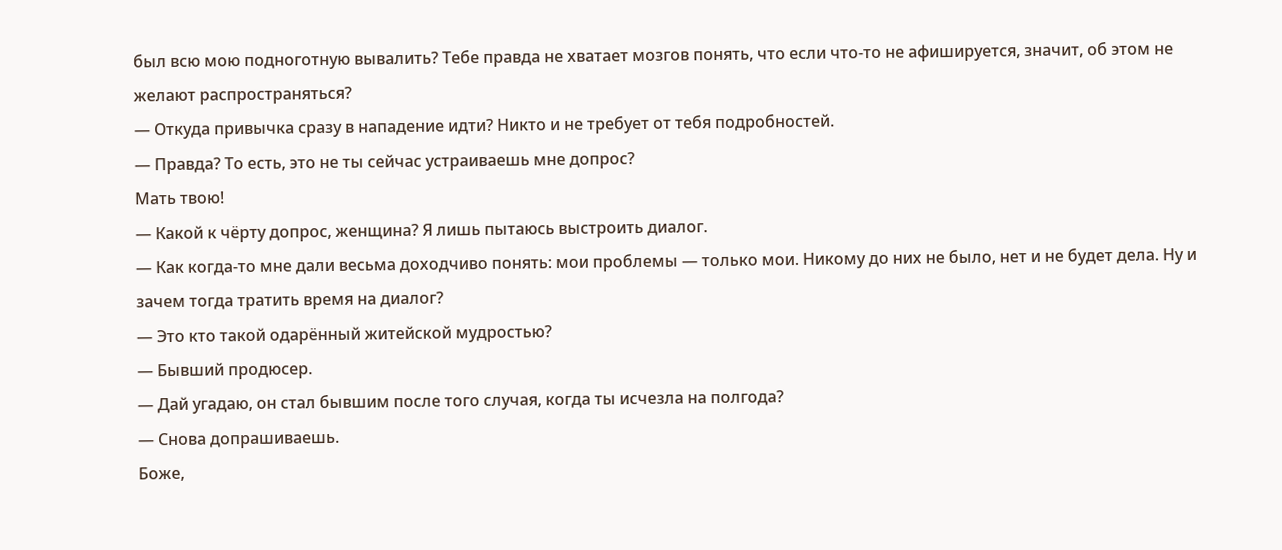был всю мою подноготную вывалить? Тебе правда не хватает мозгов понять, что если что-то не афишируется, значит, об этом не желают распространяться?
— Откуда привычка сразу в нападение идти? Никто и не требует от тебя подробностей.
— Правда? То есть, это не ты сейчас устраиваешь мне допрос?
Мать твою!
— Какой к чёрту допрос, женщина? Я лишь пытаюсь выстроить диалог.
— Как когда-то мне дали весьма доходчиво понять: мои проблемы — только мои. Никому до них не было, нет и не будет дела. Ну и зачем тогда тратить время на диалог?
— Это кто такой одарённый житейской мудростью?
— Бывший продюсер.
— Дай угадаю, он стал бывшим после того случая, когда ты исчезла на полгода?
— Снова допрашиваешь.
Боже,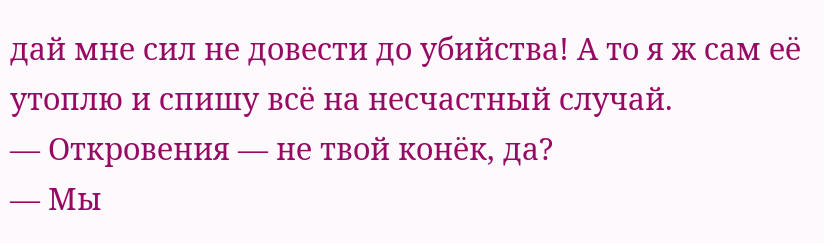дай мне сил не довести до убийства! А то я ж сам её утоплю и спишу всё на несчастный случай.
— Откровения — не твой конёк, да?
— Мы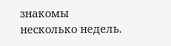знакомы несколько недель.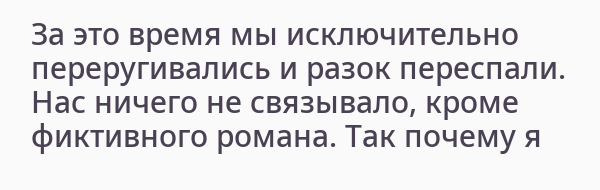За это время мы исключительно переругивались и разок переспали. Нас ничего не связывало, кроме фиктивного романа. Так почему я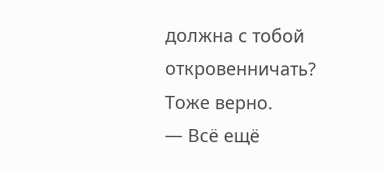должна с тобой откровенничать?
Тоже верно.
— Всё ещё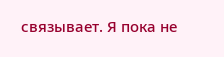связывает. Я пока не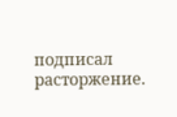подписал расторжение.